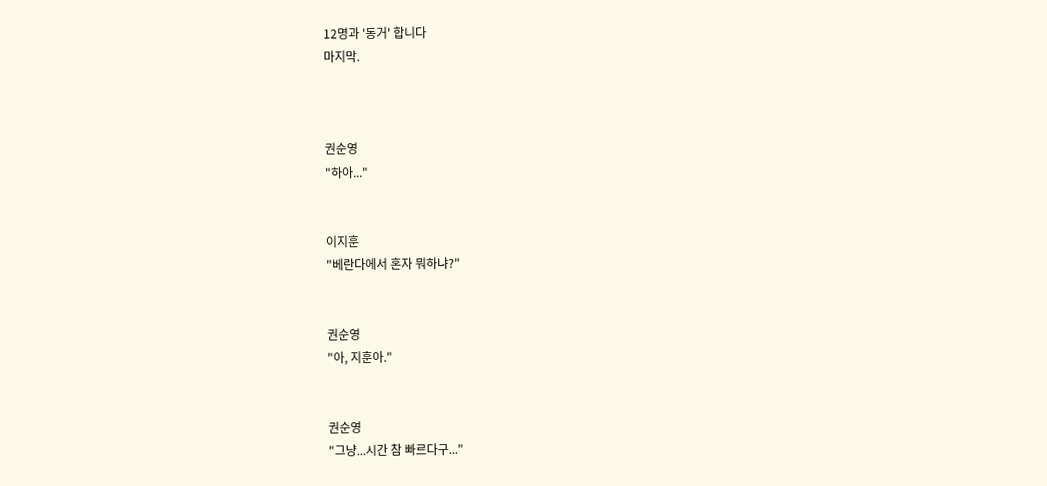12명과 '동거' 합니다
마지막.



권순영
"하아..."


이지훈
"베란다에서 혼자 뭐하냐?"


권순영
"아, 지훈아."


권순영
"그냥...시간 참 빠르다구..."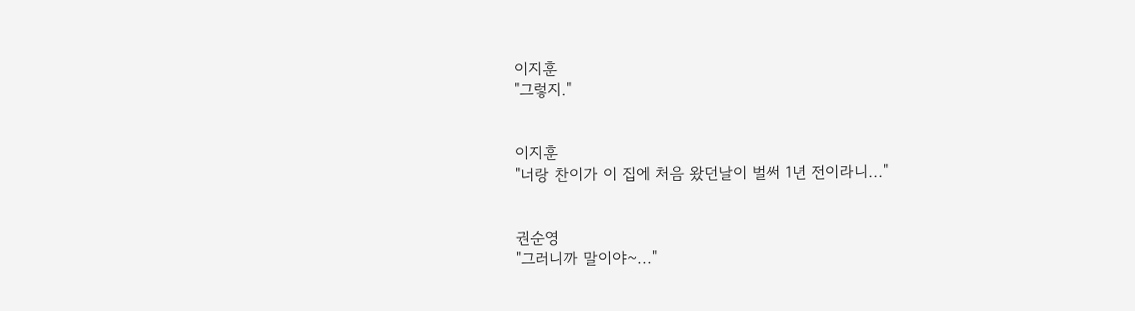이지훈
"그렇지."


이지훈
"너랑 찬이가 이 집에 처음 왔던날이 벌써 1년 전이라니..."


권순영
"그러니까 말이야~..."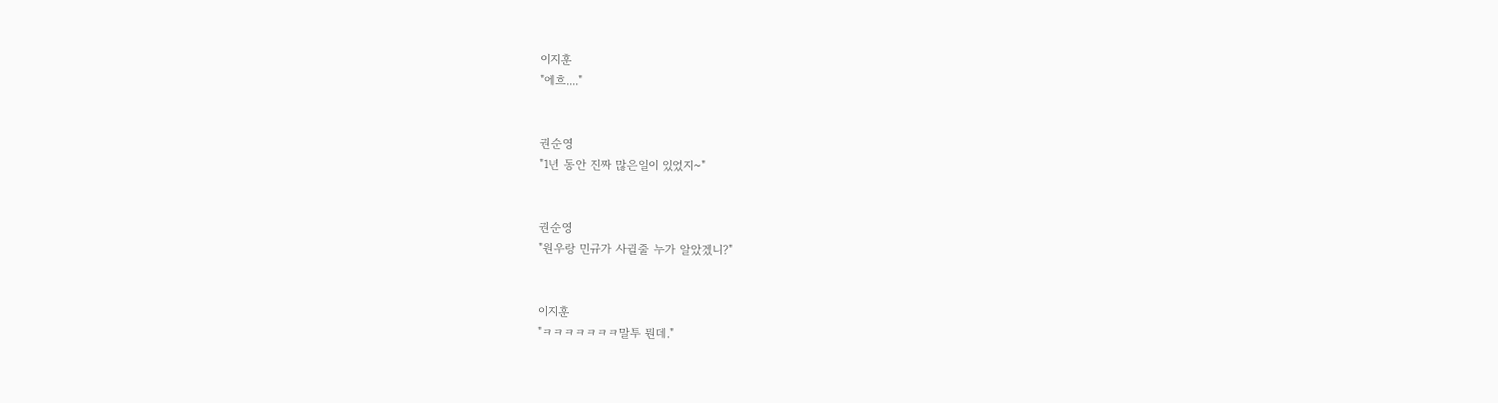이지훈
"에흐...."


권순영
"1년 동안 진짜 많은일이 있었지~"


권순영
"원우랑 민규가 사귈줄 누가 알았겠니?"


이지훈
"ㅋㅋㅋㅋㅋㅋㅋ말투 뭔데."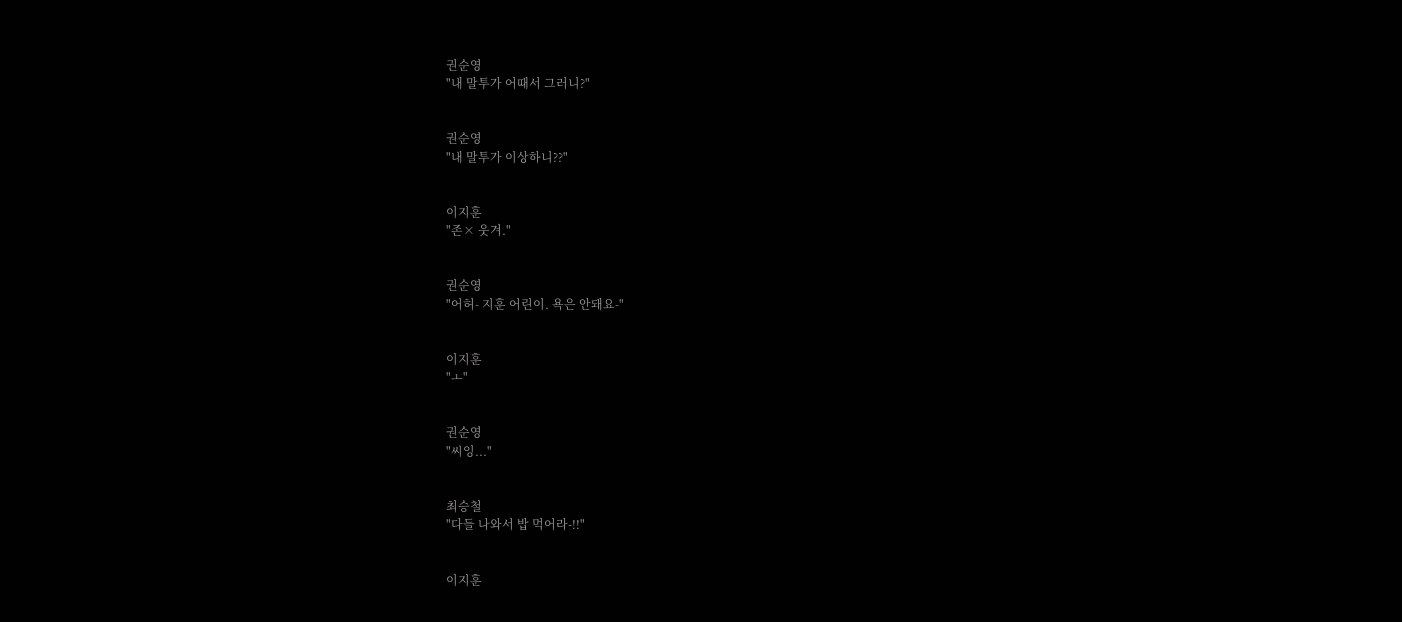권순영
"내 말투가 어때서 그러니?"


권순영
"내 말투가 이상하니??"


이지훈
"존× 웃겨."


권순영
"어허- 지훈 어린이. 욕은 안돼요-"


이지훈
"ㅗ"


권순영
"씨잉..."


최승철
"다들 나와서 밥 먹어라-!!"


이지훈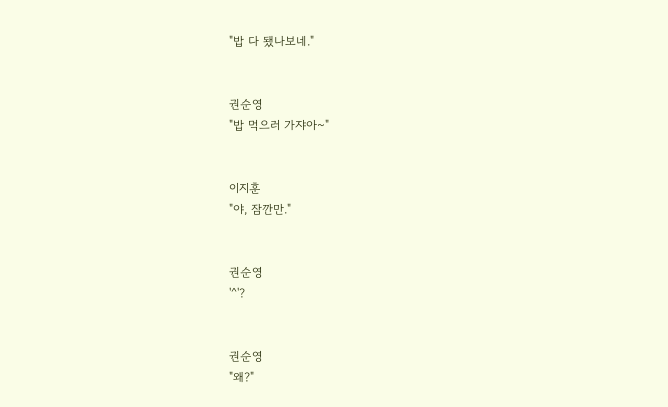"밥 다 됐나보네."


권순영
"밥 먹으러 가쟈아~"


이지훈
"야, 잠깐만."


권순영
'^'?


권순영
"왜?"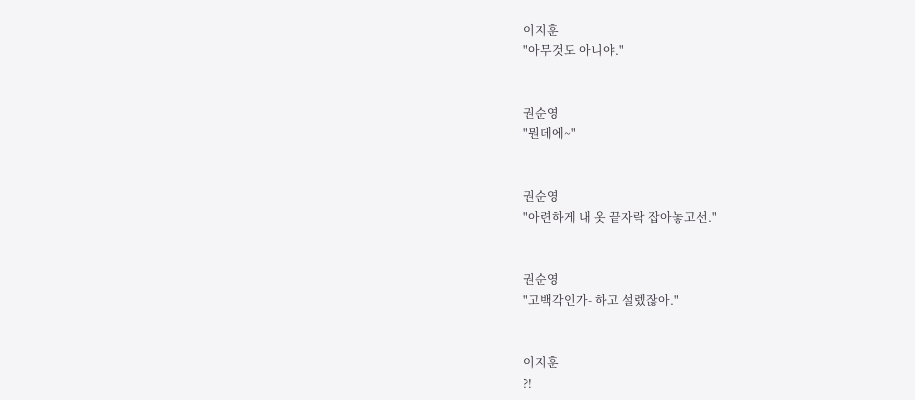이지훈
"아무것도 아니야."


권순영
"뭔데에~"


권순영
"아련하게 내 옷 끝자락 잡아놓고선."


권순영
"고백각인가- 하고 설렜잖아."


이지훈
?!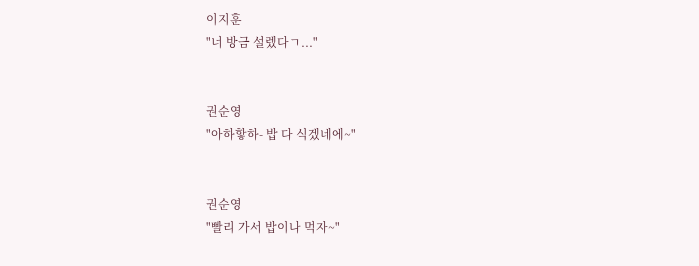이지훈
"너 방금 설렜다ㄱ..."


권순영
"아하핳하- 밥 다 식겠네에~"


권순영
"빨리 가서 밥이나 먹자~"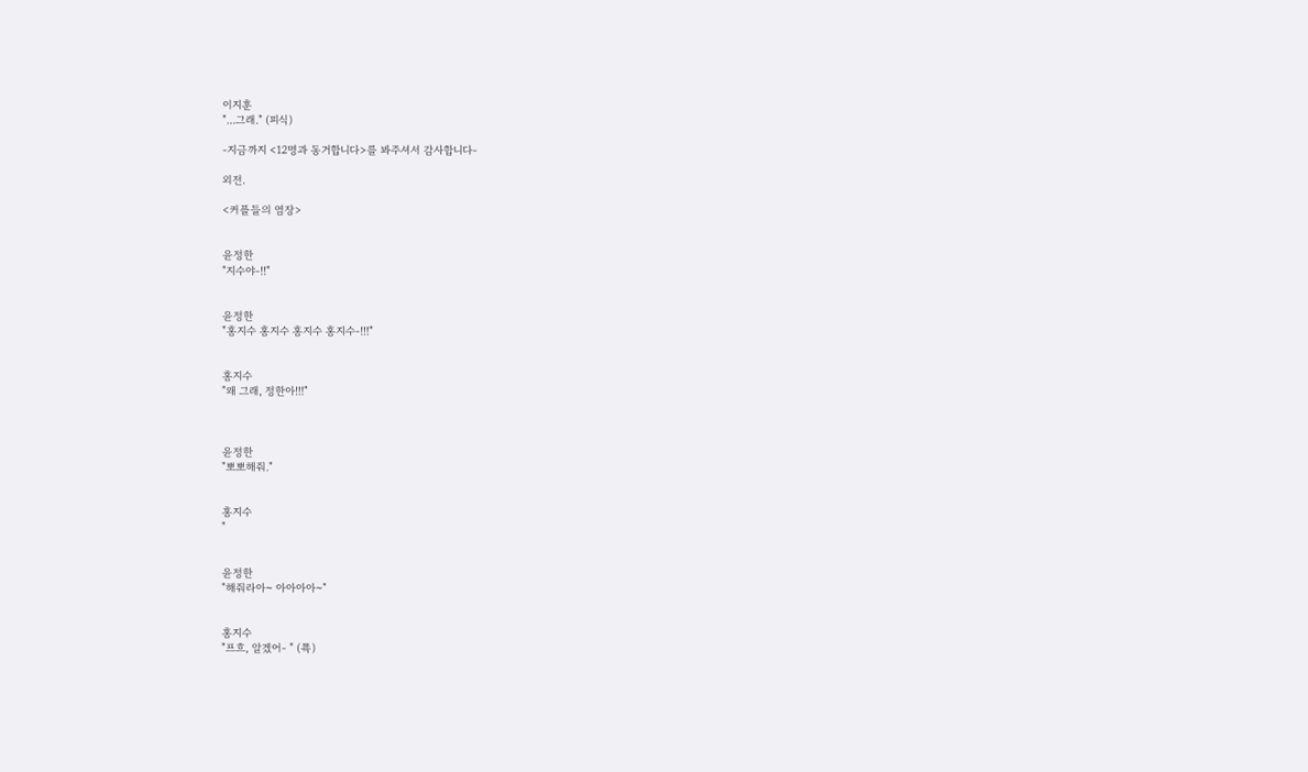이지훈
"...그래." (피식)

-지금까지 <12명과 동거합니다>를 봐주셔서 감사합니다-

외전.

<커플들의 염장>


윤정한
"지수야-!!"


윤정한
"홍지수 홍지수 홍지수 홍지수-!!!"


홍지수
"왜 그래, 정한아!!!"



윤정한
"뽀뽀해줘."


홍지수
"


윤정한
"해줘라아~ 아아아아~"


홍지수
"프흐, 알겠어- " (쬭)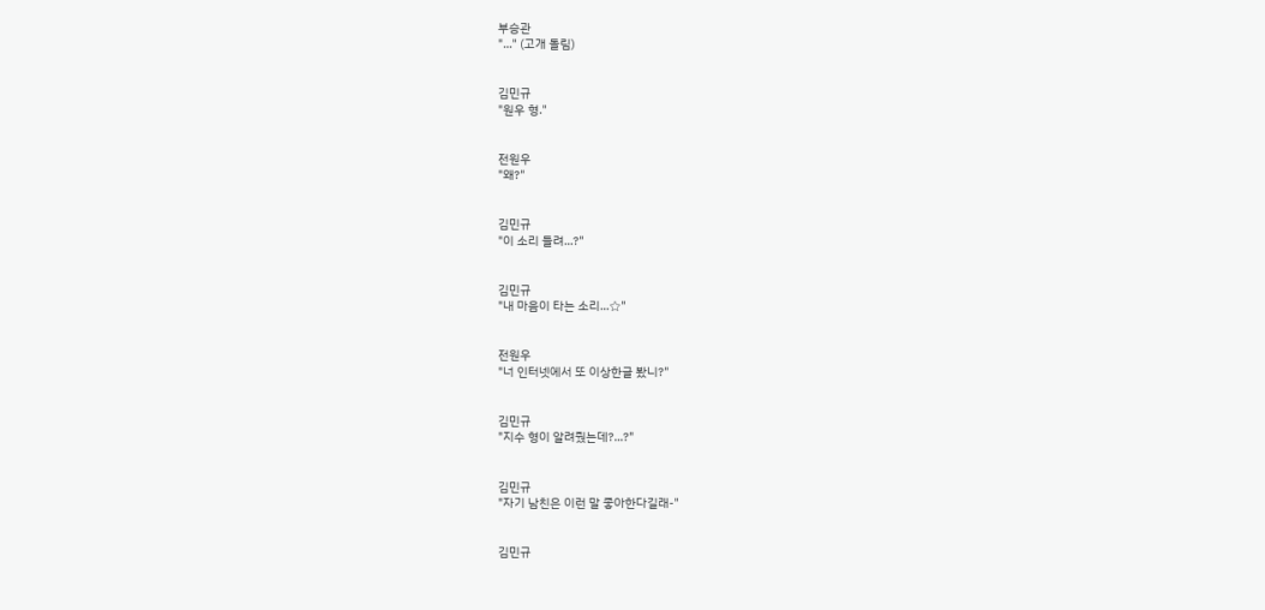부승관
"..." (고개 돌림)


김민규
"원우 형."


전원우
"왜?"


김민규
"이 소리 들려...?"


김민규
"내 마음이 타는 소리...☆"


전원우
"너 인터넷에서 또 이상한글 봤니?"


김민규
"지수 형이 알려줬는데?...?"


김민규
"자기 남친은 이런 말 좋아한다길래-"


김민규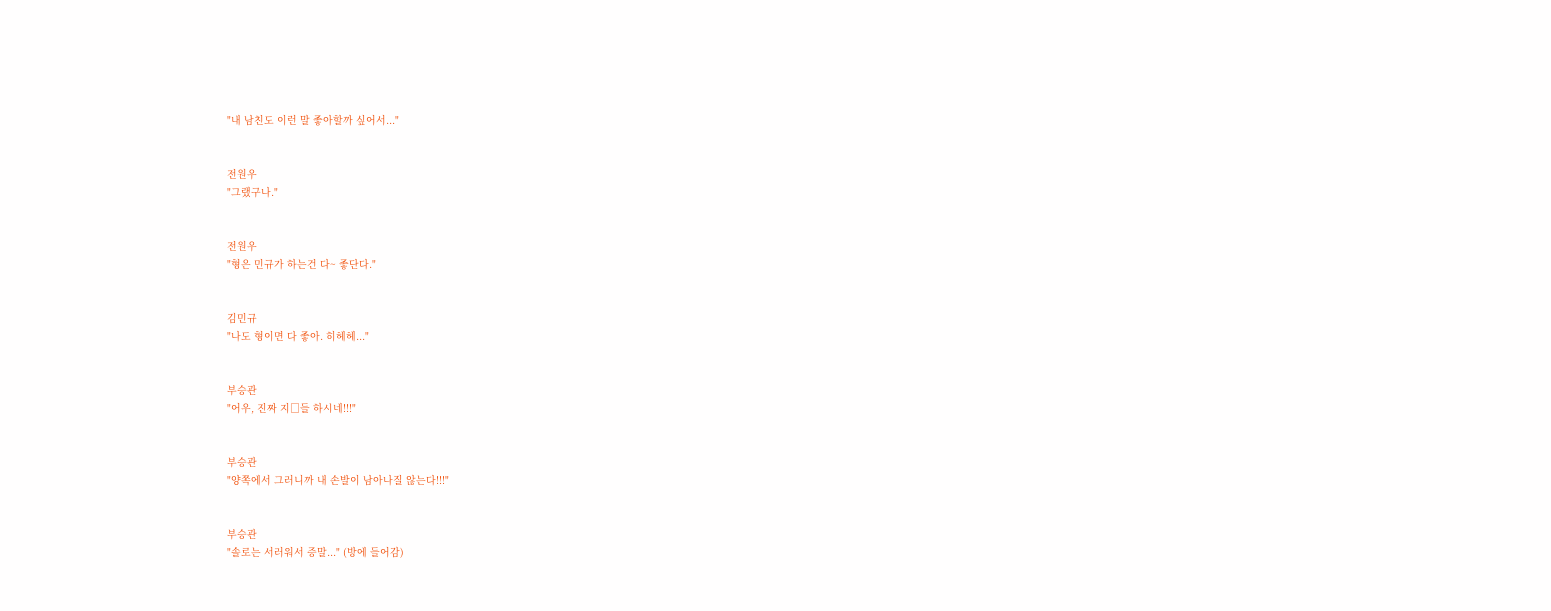"내 남친도 이런 말 좋아할까 싶어서..."


전원우
"그랬구나."


전원우
"형은 민규가 하는건 다~ 좋단다."


김민규
"나도 형이면 다 좋아. 히헤헤..."


부승관
"어우, 진짜 지□들 하시네!!!"


부승관
"양쪽에서 그러니까 내 손발이 남아나질 않는다!!!"


부승관
"솔로는 서러워서 증말..." (방에 들어감)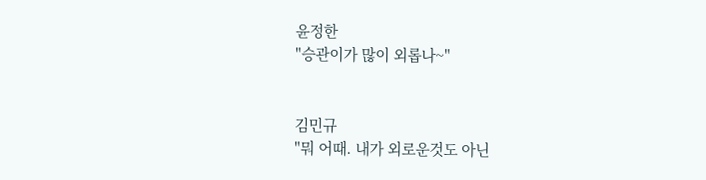윤정한
"승관이가 많이 외롭나~"


김민규
"뭐 어때. 내가 외로운것도 아닌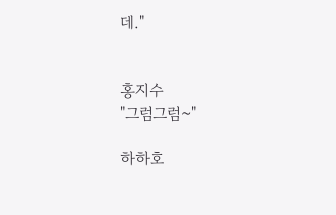데."


홍지수
"그럼그럼~"

하하호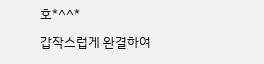호*^^*

갑작스럽게 완결하여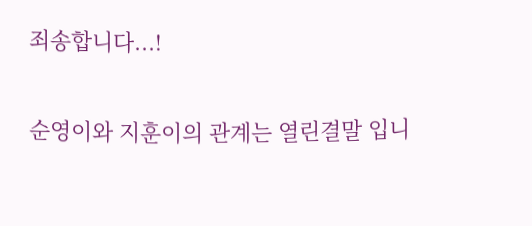죄송합니다...!

순영이와 지훈이의 관계는 열린결말 입니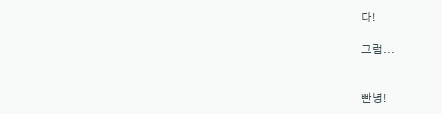다!

그럼...


빤녕!